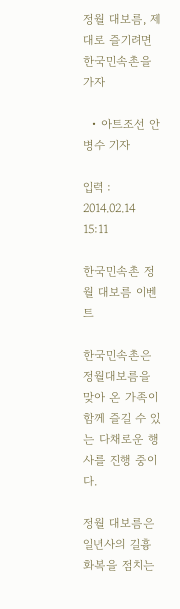정월 대보름, 제대로 즐기려면 한국민속촌을 가자

  • 아트조선 안병수 기자

입력 : 2014.02.14 15:11

한국민속촌 정월 대보름 이벤트

한국민속촌은 정월대보름을 맞아 온 가족이 함께 즐길 수 있는 다채로운 행사를 진행 중이다.

정월 대보름은 일년사의 길흉화복을 점치는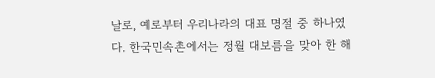날로, 예로부터 우리나라의 대표 명절 중 하나였다. 한국민속촌에서는 정월 대보름을 맞아 한 해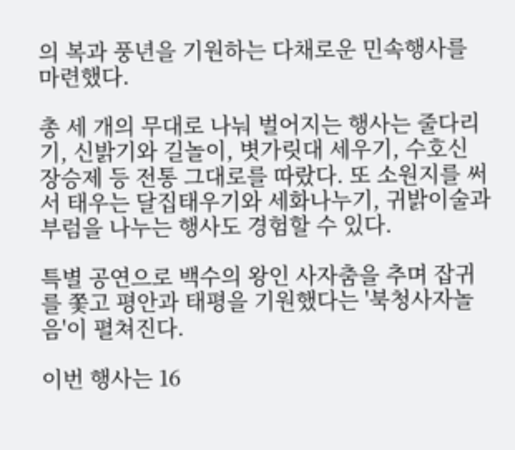의 복과 풍년을 기원하는 다채로운 민속행사를 마련했다.

총 세 개의 무대로 나눠 벌어지는 행사는 줄다리기, 신밝기와 길놀이, 볏가릿대 세우기, 수호신 장승제 등 전통 그대로를 따랐다. 또 소원지를 써서 태우는 달집태우기와 세화나누기, 귀밝이술과 부럼을 나누는 행사도 경험할 수 있다.

특별 공연으로 백수의 왕인 사자춤을 추며 잡귀를 쫓고 평안과 태평을 기원했다는 '북청사자놀음'이 펼쳐진다.

이번 행사는 16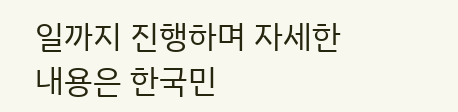일까지 진행하며 자세한 내용은 한국민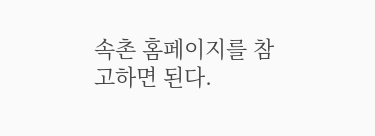속촌 홈페이지를 참고하면 된다.